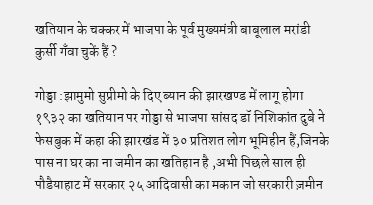खतियान के चक्कर में भाजपा के पूर्व मुख्यमंत्री बाबूलाल मरांडी कुर्सी गँवा चुकें हैं ?

गोड्डा :झामुमो सुप्रीमो के दिए ब्यान की झारखण्ड में लागू होगा १९३२ का खतियान पर गोड्डा से भाजपा सांसद डॉ निशिकांत दुबे ने फेसबुक में कहा की झारखंड में ३० प्रतिशत लोग भूमिहीन हैं,जिनके पास ना घर का ना जमीन का खतिहान है ,अभी पिछले साल ही पौडैयाहाट में सरकार २५ आदिवासी का मकान जो सरकारी ज़मीन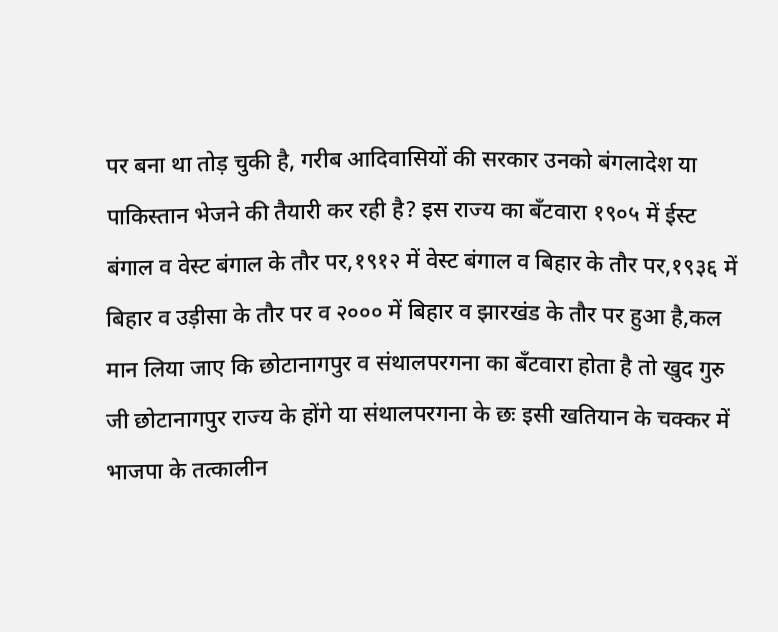पर बना था तोड़ चुकी है, गरीब आदिवासियों की सरकार उनको बंगलादेश या पाकिस्तान भेजने की तैयारी कर रही है? इस राज्य का बँटवारा १९०५ में ईस्ट बंगाल व वेस्ट बंगाल के तौर पर,१९१२ में वेस्ट बंगाल व बिहार के तौर पर,१९३६ में बिहार व उड़ीसा के तौर पर व २००० में बिहार व झारखंड के तौर पर हुआ है,कल मान लिया जाए कि छोटानागपुर व संथालपरगना का बँटवारा होता है तो खुद गुरु जी छोटानागपुर राज्य के होंगे या संथालपरगना के छः इसी खतियान के चक्कर में भाजपा के तत्कालीन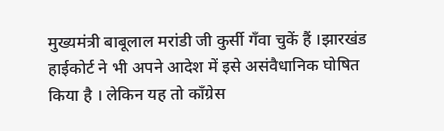मुख्यमंत्री बाबूलाल मरांडी जी कुर्सी गँवा चुकें हैं ।झारखंड हाईकोर्ट ने भी अपने आदेश में इसे असंवैधानिक घोषित किया है । लेकिन यह तो कॉंग्रेस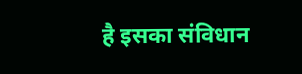है इसका संविधान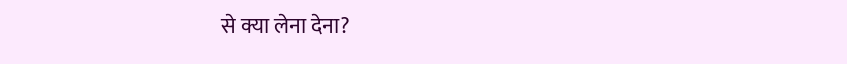से क्या लेना देना?